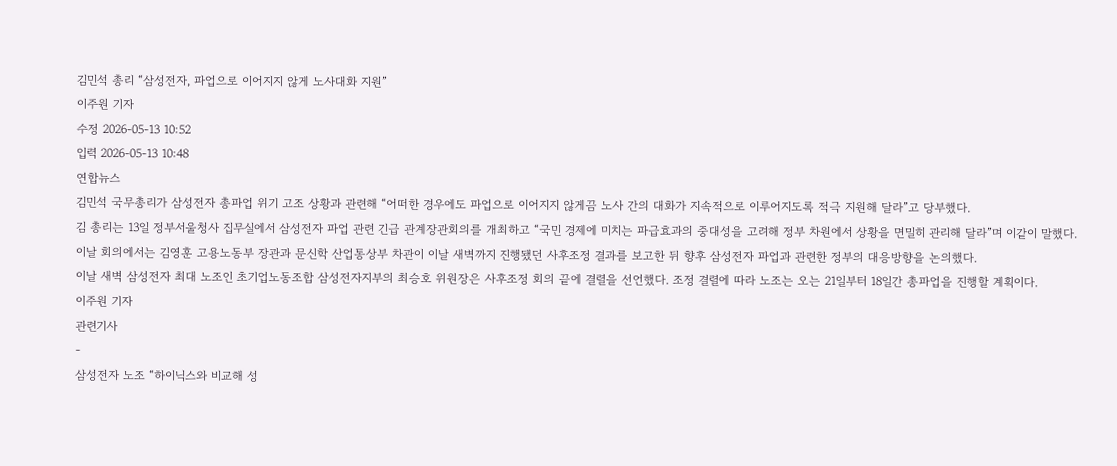김민석 총리 “삼성전자, 파업으로 이어지지 않게 노사대화 지원”
이주원 기자
수정 2026-05-13 10:52
입력 2026-05-13 10:48
연합뉴스
김민석 국무총리가 삼성전자 총파업 위기 고조 상황과 관련해 “어떠한 경우에도 파업으로 이어지지 않게끔 노사 간의 대화가 지속적으로 이루어지도록 적극 지원해 달라”고 당부했다.
김 총리는 13일 정부서울청사 집무실에서 삼성전자 파업 관련 긴급 관계장관회의를 개최하고 “국민 경제에 미치는 파급효과의 중대성을 고려해 정부 차원에서 상황을 면밀히 관리해 달라”며 이같이 말했다.
이날 회의에서는 김영훈 고용노동부 장관과 문신학 산업통상부 차관이 이날 새벽까지 진행됐던 사후조정 결과를 보고한 뒤 향후 삼성전자 파업과 관련한 정부의 대응방향을 논의했다.
이날 새벽 삼성전자 최대 노조인 초기업노동조합 삼성전자지부의 최승호 위원장은 사후조정 회의 끝에 결렬을 선언했다. 조정 결렬에 따라 노조는 오는 21일부터 18일간 총파업을 진행할 계획이다.
이주원 기자
관련기사
-
삼성전자 노조 “하이닉스와 비교해 성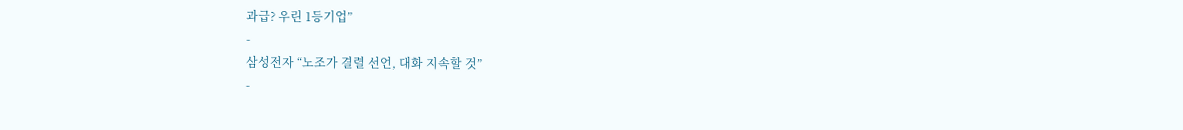과급? 우린 1등기업”
-
삼성전자 “노조가 결렬 선언, 대화 지속할 것”
-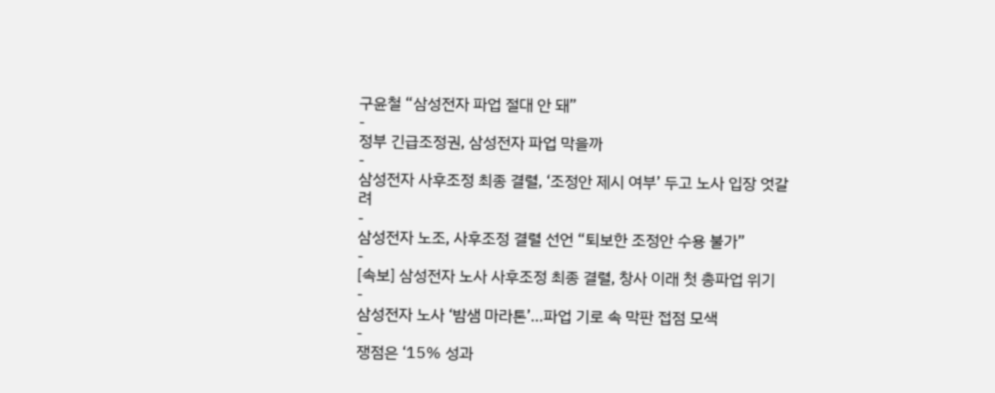구윤철 “삼성전자 파업 절대 안 돼”
-
정부 긴급조정권, 삼성전자 파업 막을까
-
삼성전자 사후조정 최종 결렬, ‘조정안 제시 여부’ 두고 노사 입장 엇갈려
-
삼성전자 노조, 사후조정 결렬 선언 “퇴보한 조정안 수용 불가”
-
[속보] 삼성전자 노사 사후조정 최종 결렬, 창사 이래 첫 총파업 위기
-
삼성전자 노사 ‘밤샘 마라톤’…파업 기로 속 막판 접점 모색
-
쟁점은 ‘15% 성과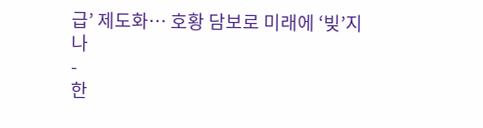급’ 제도화… 호황 담보로 미래에 ‘빚’지나
-
한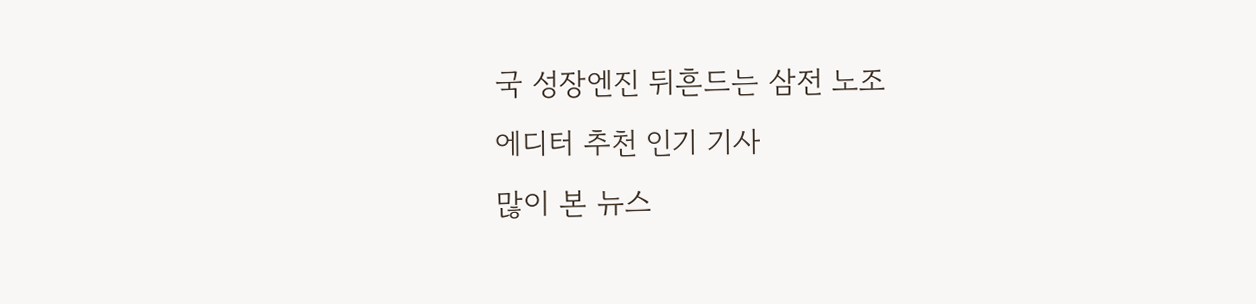국 성장엔진 뒤흔드는 삼전 노조
에디터 추천 인기 기사
많이 본 뉴스